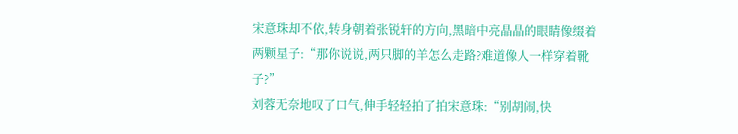宋意珠却不依,转身朝着张锐轩的方向,黑暗中亮晶晶的眼睛像缀着两颗星子:“那你说说,两只脚的羊怎么走路?难道像人一样穿着靴子?”
刘蓉无奈地叹了口气,伸手轻轻拍了拍宋意珠:“别胡闹,快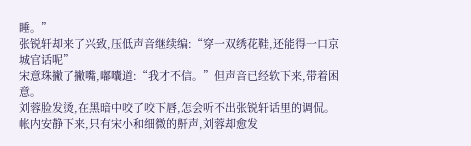睡。”
张锐轩却来了兴致,压低声音继续编:“穿一双绣花鞋,还能得一口京城官话呢”
宋意珠撇了撇嘴,嘟囔道:“我才不信。”但声音已经软下来,带着困意。
刘蓉脸发烫,在黑暗中咬了咬下唇,怎会听不出张锐轩话里的调侃。
帐内安静下来,只有宋小和细微的鼾声,刘蓉却愈发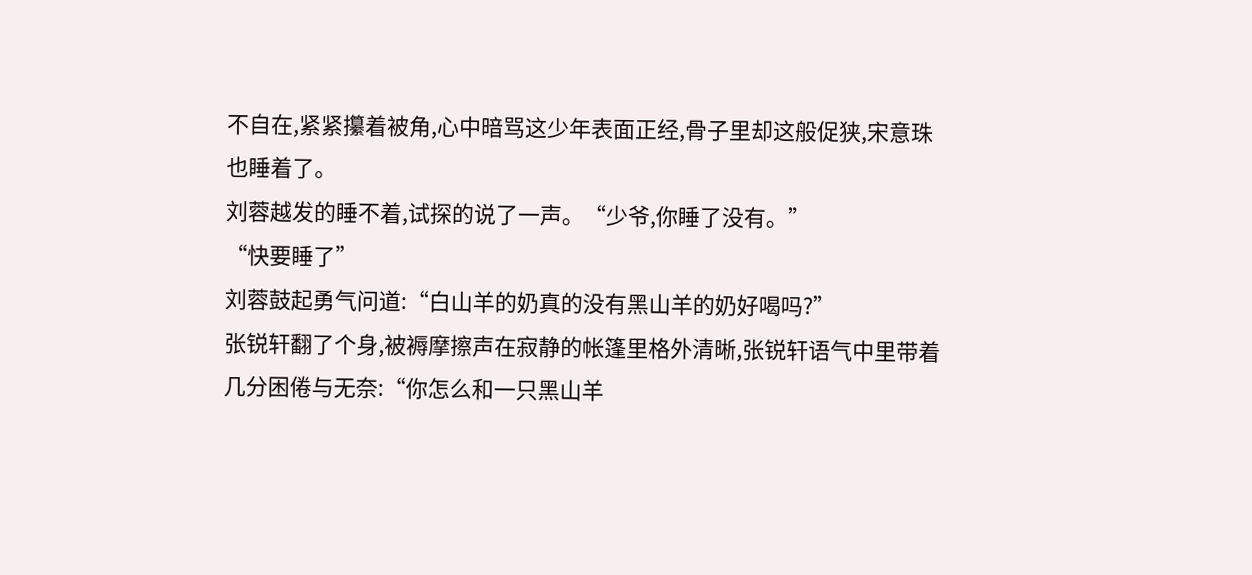不自在,紧紧攥着被角,心中暗骂这少年表面正经,骨子里却这般促狭,宋意珠也睡着了。
刘蓉越发的睡不着,试探的说了一声。“少爷,你睡了没有。”
“快要睡了”
刘蓉鼓起勇气问道:“白山羊的奶真的没有黑山羊的奶好喝吗?”
张锐轩翻了个身,被褥摩擦声在寂静的帐篷里格外清晰,张锐轩语气中里带着几分困倦与无奈:“你怎么和一只黑山羊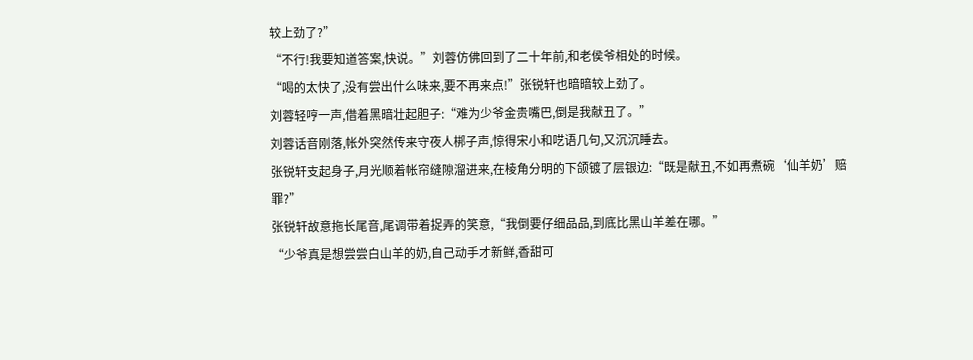较上劲了?”
“不行!我要知道答案,快说。”刘蓉仿佛回到了二十年前,和老侯爷相处的时候。
“喝的太快了,没有尝出什么味来,要不再来点!”张锐轩也暗暗较上劲了。
刘蓉轻哼一声,借着黑暗壮起胆子:“难为少爷金贵嘴巴,倒是我献丑了。”
刘蓉话音刚落,帐外突然传来守夜人梆子声,惊得宋小和呓语几句,又沉沉睡去。
张锐轩支起身子,月光顺着帐帘缝隙溜进来,在棱角分明的下颌镀了层银边:“既是献丑,不如再煮碗‘仙羊奶’赔罪?”
张锐轩故意拖长尾音,尾调带着捉弄的笑意,“我倒要仔细品品,到底比黑山羊差在哪。”
“少爷真是想尝尝白山羊的奶,自己动手才新鲜,香甜可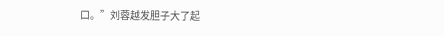口。”刘蓉越发胆子大了起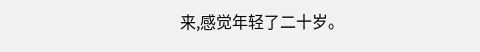来,感觉年轻了二十岁。